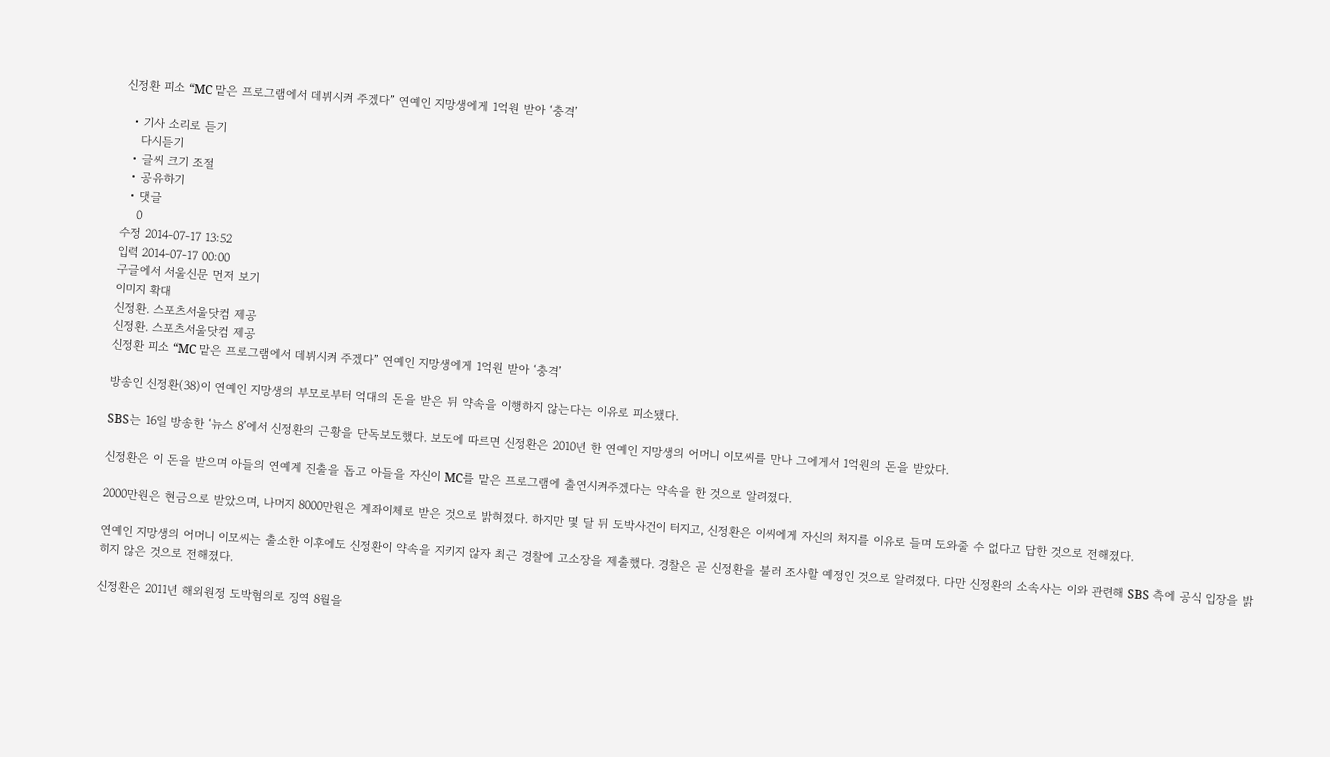신정환 피소 “MC 맡은 프로그램에서 데뷔시켜 주겠다” 연예인 지망생에게 1억원 받아 ‘충격’

  • 기사 소리로 듣기
    다시듣기
  • 글씨 크기 조절
  • 공유하기
  • 댓글
    0
수정 2014-07-17 13:52
입력 2014-07-17 00:00
구글에서 서울신문 먼저 보기
이미지 확대
신정환. 스포츠서울닷컴 제공
신정환. 스포츠서울닷컴 제공
신정환 피소 “MC 맡은 프로그램에서 데뷔시켜 주겠다” 연예인 지망생에게 1억원 받아 ‘충격’

방송인 신정환(38)이 연예인 지망생의 부모로부터 억대의 돈을 받은 뒤 약속을 이행하지 않는다는 이유로 피소됐다.

SBS는 16일 방송한 ‘뉴스 8’에서 신정환의 근황을 단독보도했다. 보도에 따르면 신정환은 2010년 한 연예인 지망생의 어머니 이모씨를 만나 그에게서 1억원의 돈을 받았다.

신정환은 이 돈을 받으며 아들의 연예계 진출을 돕고 아들을 자신이 MC를 맡은 프로그램에 출연시켜주겠다는 약속을 한 것으로 알려졌다.

2000만원은 현금으로 받았으며, 나머지 8000만원은 계좌이체로 받은 것으로 밝혀졌다. 하지만 몇 달 뒤 도박사건이 터지고, 신정환은 이씨에게 자신의 처지를 이유로 들며 도와줄 수 없다고 답한 것으로 전해졌다.

연예인 지망생의 어머니 이모씨는 출소한 이후에도 신정환이 약속을 지키지 않자 최근 경찰에 고소장을 제출했다. 경찰은 곧 신정환을 불러 조사할 예정인 것으로 알려졌다. 다만 신정환의 소속사는 이와 관련해 SBS 측에 공식 입장을 밝히지 않은 것으로 전해졌다.

신정환은 2011년 해외원정 도박혐의로 징역 8월을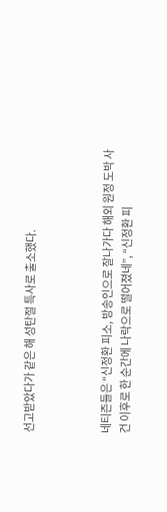선고받았다가 같은 해 성탄절 특사로 출소했다.



네티즌들은 “신정환 피소, 방송인으로 잘나가다 해외 원정 도박 사건 이후로 한 순간에 나락으로 떨어졌네”, “신정환 피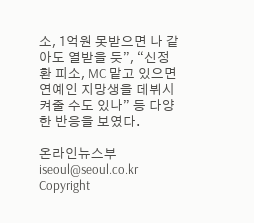소, 1억원 못받으면 나 같아도 열받을 듯”, “신정환 피소, MC 맡고 있으면 연예인 지망생을 데뷔시켜줄 수도 있나” 등 다양한 반응을 보였다.

온라인뉴스부 iseoul@seoul.co.kr
Copyright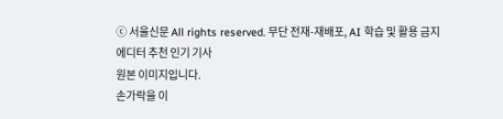ⓒ 서울신문 All rights reserved. 무단 전재-재배포, AI 학습 및 활용 금지
에디터 추천 인기 기사
원본 이미지입니다.
손가락을 이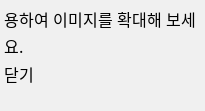용하여 이미지를 확대해 보세요.
닫기